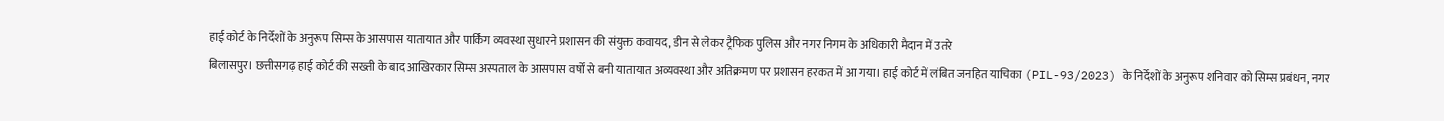हाई कोर्ट के निर्देशों के अनुरूप सिम्स के आसपास यातायात और पार्किंग व्यवस्था सुधारने प्रशासन की संयुक्त कवायद, डीन से लेकर ट्रैफिक पुलिस और नगर निगम के अधिकारी मैदान में उतरे
बिलासपुर। छत्तीसगढ़ हाई कोर्ट की सख्ती के बाद आखिरकार सिम्स अस्पताल के आसपास वर्षों से बनी यातायात अव्यवस्था और अतिक्रमण पर प्रशासन हरकत में आ गया। हाई कोर्ट में लंबित जनहित याचिका (PIL-93/2023) के निर्देशों के अनुरूप शनिवार को सिम्स प्रबंधन, नगर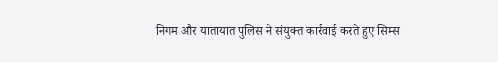निगम और यातायात पुलिस ने संयुक्त कार्रवाई करते हुए सिम्स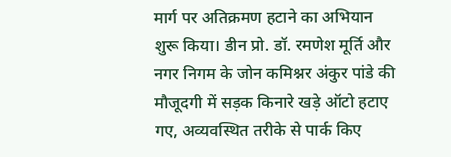मार्ग पर अतिक्रमण हटाने का अभियान शुरू किया। डीन प्रो. डॉ. रमणेश मूर्ति और नगर निगम के जोन कमिश्नर अंकुर पांडे की मौजूदगी में सड़क किनारे खड़े ऑटो हटाए गए, अव्यवस्थित तरीके से पार्क किए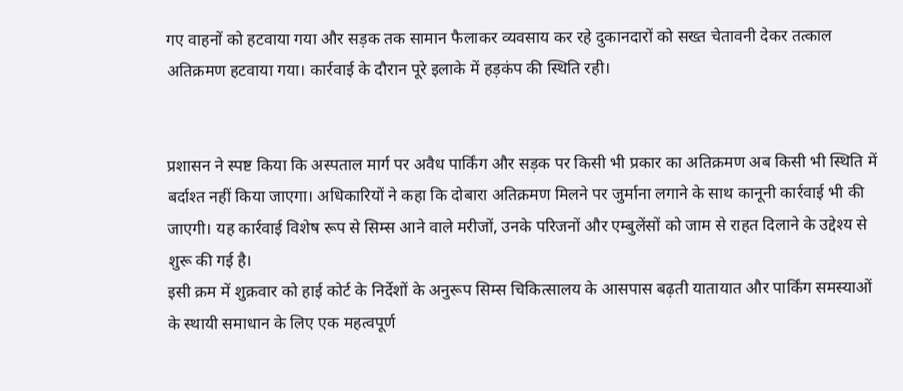गए वाहनों को हटवाया गया और सड़क तक सामान फैलाकर व्यवसाय कर रहे दुकानदारों को सख्त चेतावनी देकर तत्काल अतिक्रमण हटवाया गया। कार्रवाई के दौरान पूरे इलाके में हड़कंप की स्थिति रही।


प्रशासन ने स्पष्ट किया कि अस्पताल मार्ग पर अवैध पार्किंग और सड़क पर किसी भी प्रकार का अतिक्रमण अब किसी भी स्थिति में बर्दाश्त नहीं किया जाएगा। अधिकारियों ने कहा कि दोबारा अतिक्रमण मिलने पर जुर्माना लगाने के साथ कानूनी कार्रवाई भी की जाएगी। यह कार्रवाई विशेष रूप से सिम्स आने वाले मरीजों, उनके परिजनों और एम्बुलेंसों को जाम से राहत दिलाने के उद्देश्य से शुरू की गई है।
इसी क्रम में शुक्रवार को हाई कोर्ट के निर्देशों के अनुरूप सिम्स चिकित्सालय के आसपास बढ़ती यातायात और पार्किंग समस्याओं के स्थायी समाधान के लिए एक महत्वपूर्ण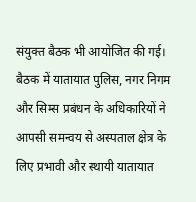संयुक्त बैठक भी आयोजित की गई। बैठक में यातायात पुलिस, नगर निगम और सिम्स प्रबंधन के अधिकारियों ने आपसी समन्वय से अस्पताल क्षेत्र के लिए प्रभावी और स्थायी यातायात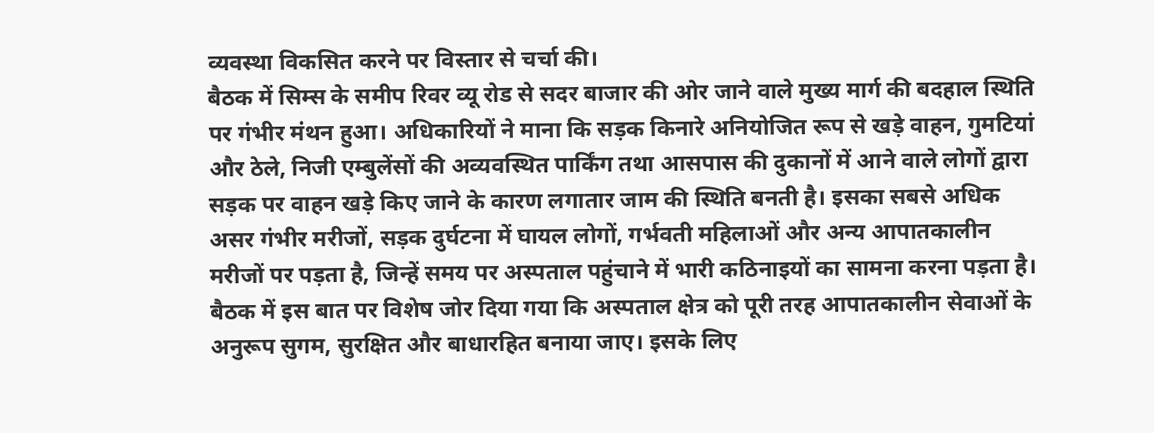व्यवस्था विकसित करने पर विस्तार से चर्चा की।
बैठक में सिम्स के समीप रिवर व्यू रोड से सदर बाजार की ओर जाने वाले मुख्य मार्ग की बदहाल स्थिति पर गंभीर मंथन हुआ। अधिकारियों ने माना कि सड़क किनारे अनियोजित रूप से खड़े वाहन, गुमटियां और ठेले, निजी एम्बुलेंसों की अव्यवस्थित पार्किंग तथा आसपास की दुकानों में आने वाले लोगों द्वारा सड़क पर वाहन खड़े किए जाने के कारण लगातार जाम की स्थिति बनती है। इसका सबसे अधिक असर गंभीर मरीजों, सड़क दुर्घटना में घायल लोगों, गर्भवती महिलाओं और अन्य आपातकालीन मरीजों पर पड़ता है, जिन्हें समय पर अस्पताल पहुंचाने में भारी कठिनाइयों का सामना करना पड़ता है।
बैठक में इस बात पर विशेष जोर दिया गया कि अस्पताल क्षेत्र को पूरी तरह आपातकालीन सेवाओं के अनुरूप सुगम, सुरक्षित और बाधारहित बनाया जाए। इसके लिए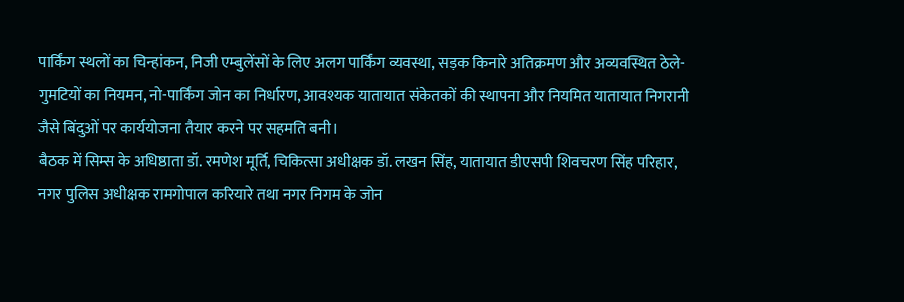पार्किंग स्थलों का चिन्हांकन, निजी एम्बुलेंसों के लिए अलग पार्किंग व्यवस्था, सड़क किनारे अतिक्रमण और अव्यवस्थित ठेले-गुमटियों का नियमन, नो-पार्किंग जोन का निर्धारण, आवश्यक यातायात संकेतकों की स्थापना और नियमित यातायात निगरानी जैसे बिंदुओं पर कार्ययोजना तैयार करने पर सहमति बनी।
बैठक में सिम्स के अधिष्ठाता डॉ. रमणेश मूर्ति, चिकित्सा अधीक्षक डॉ. लखन सिंह, यातायात डीएसपी शिवचरण सिंह परिहार, नगर पुलिस अधीक्षक रामगोपाल करियारे तथा नगर निगम के जोन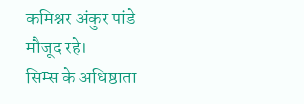कमिश्नर अंकुर पांडे मौजूद रहे।
सिम्स के अधिष्ठाता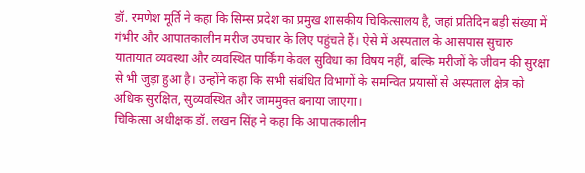डॉ. रमणेश मूर्ति ने कहा कि सिम्स प्रदेश का प्रमुख शासकीय चिकित्सालय है, जहां प्रतिदिन बड़ी संख्या में गंभीर और आपातकालीन मरीज उपचार के लिए पहुंचते हैं। ऐसे में अस्पताल के आसपास सुचारु यातायात व्यवस्था और व्यवस्थित पार्किंग केवल सुविधा का विषय नहीं, बल्कि मरीजों के जीवन की सुरक्षा से भी जुड़ा हुआ है। उन्होंने कहा कि सभी संबंधित विभागों के समन्वित प्रयासों से अस्पताल क्षेत्र को अधिक सुरक्षित, सुव्यवस्थित और जाममुक्त बनाया जाएगा।
चिकित्सा अधीक्षक डॉ. लखन सिंह ने कहा कि आपातकालीन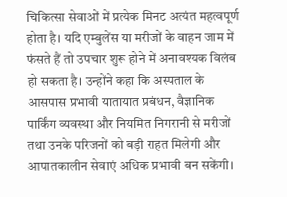चिकित्सा सेवाओं में प्रत्येक मिनट अत्यंत महत्वपूर्ण होता है। यदि एम्बुलेंस या मरीजों के वाहन जाम में फंसते हैं तो उपचार शुरू होने में अनावश्यक विलंब हो सकता है। उन्होंने कहा कि अस्पताल के आसपास प्रभावी यातायात प्रबंधन, वैज्ञानिक पार्किंग व्यवस्था और नियमित निगरानी से मरीजों तथा उनके परिजनों को बड़ी राहत मिलेगी और आपातकालीन सेवाएं अधिक प्रभावी बन सकेंगी।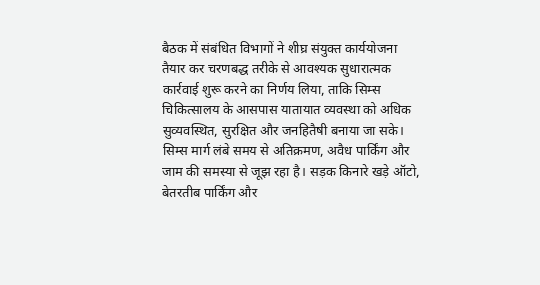बैठक में संबंधित विभागों ने शीघ्र संयुक्त कार्ययोजना तैयार कर चरणबद्ध तरीके से आवश्यक सुधारात्मक कार्रवाई शुरू करने का निर्णय लिया, ताकि सिम्स चिकित्सालय के आसपास यातायात व्यवस्था को अधिक सुव्यवस्थित, सुरक्षित और जनहितैषी बनाया जा सके।
सिम्स मार्ग लंबे समय से अतिक्रमण, अवैध पार्किंग और जाम की समस्या से जूझ रहा है। सड़क किनारे खड़े ऑटो, बेतरतीब पार्किंग और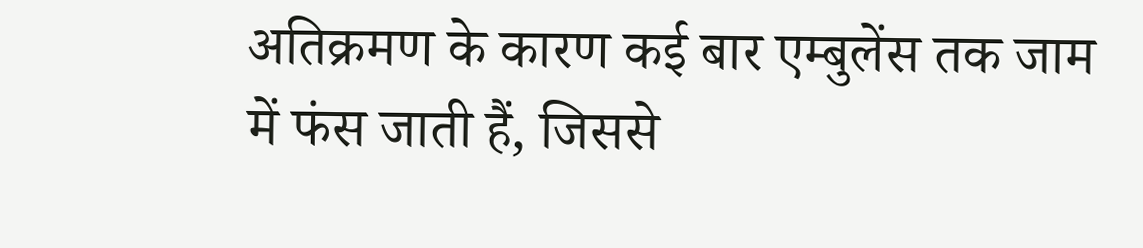अतिक्रमण के कारण कई बार एम्बुलेंस तक जाम में फंस जाती हैं, जिससे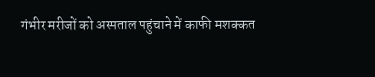गंभीर मरीजों को अस्पताल पहुंचाने में काफी मशक्कत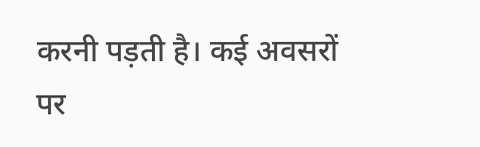करनी पड़ती है। कई अवसरों पर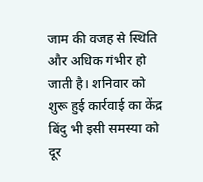जाम की वजह से स्थिति और अधिक गंभीर हो जाती है। शनिवार को शुरू हुई कार्रवाई का केंद्र बिंदु भी इसी समस्या को दूर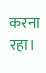करना रहा।